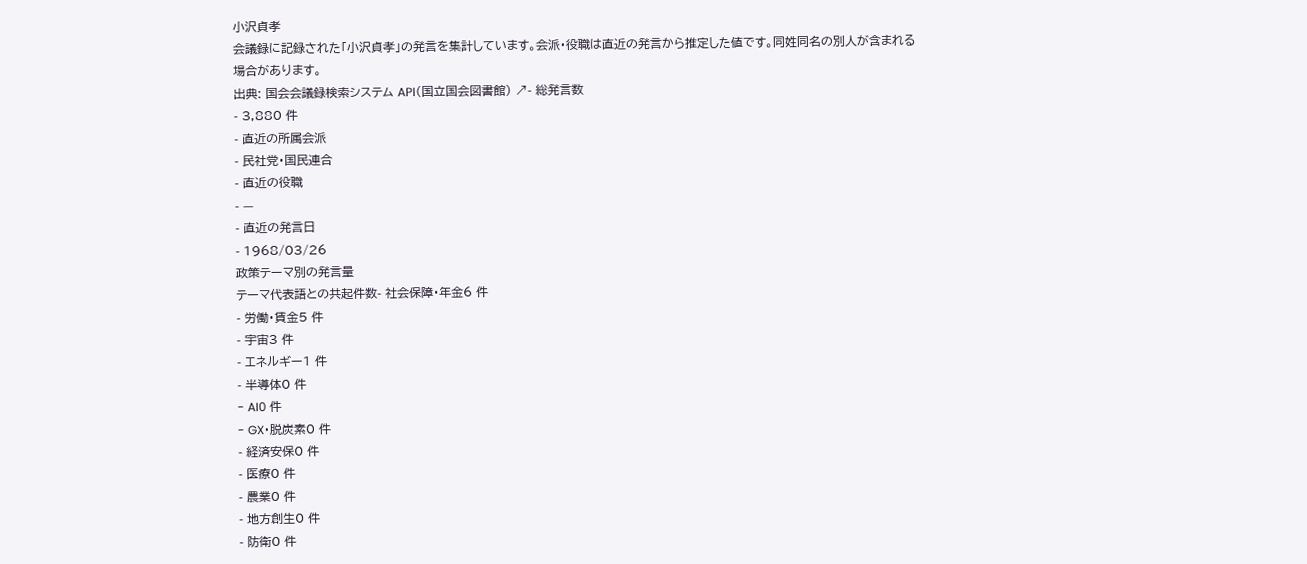小沢貞孝
会議録に記録された「小沢貞孝」の発言を集計しています。会派・役職は直近の発言から推定した値です。同姓同名の別人が含まれる場合があります。
出典: 国会会議録検索システム API(国立国会図書館) ↗- 総発言数
- 3,880 件
- 直近の所属会派
- 民社党・国民連合
- 直近の役職
- —
- 直近の発言日
- 1968/03/26
政策テーマ別の発言量
テーマ代表語との共起件数- 社会保障・年金6 件
- 労働・賃金5 件
- 宇宙3 件
- エネルギー1 件
- 半導体0 件
- AI0 件
- GX・脱炭素0 件
- 経済安保0 件
- 医療0 件
- 農業0 件
- 地方創生0 件
- 防衛0 件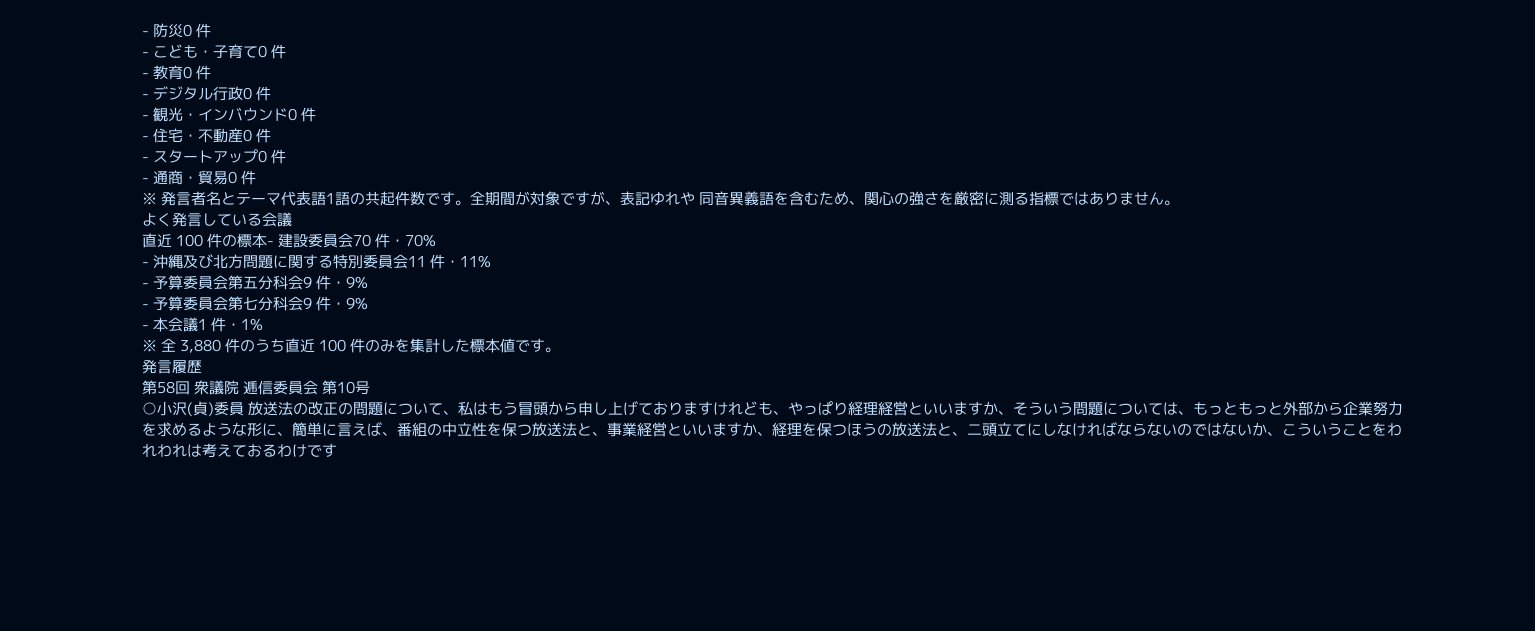- 防災0 件
- こども・子育て0 件
- 教育0 件
- デジタル行政0 件
- 観光・インバウンド0 件
- 住宅・不動産0 件
- スタートアップ0 件
- 通商・貿易0 件
※ 発言者名とテーマ代表語1語の共起件数です。全期間が対象ですが、表記ゆれや 同音異義語を含むため、関心の強さを厳密に測る指標ではありません。
よく発言している会議
直近 100 件の標本- 建設委員会70 件・70%
- 沖縄及び北方問題に関する特別委員会11 件・11%
- 予算委員会第五分科会9 件・9%
- 予算委員会第七分科会9 件・9%
- 本会議1 件・1%
※ 全 3,880 件のうち直近 100 件のみを集計した標本値です。
発言履歴
第58回 衆議院 逓信委員会 第10号
○小沢(貞)委員 放送法の改正の問題について、私はもう冒頭から申し上げておりますけれども、やっぱり経理経営といいますか、そういう問題については、もっともっと外部から企業努力を求めるような形に、簡単に言えば、番組の中立性を保つ放送法と、事業経営といいますか、経理を保つほうの放送法と、二頭立てにしなければならないのではないか、こういうことをわれわれは考えておるわけです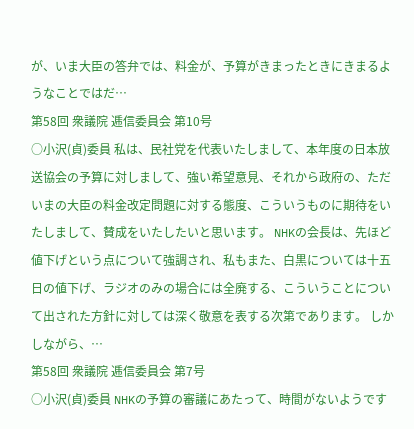が、いま大臣の答弁では、料金が、予算がきまったときにきまるようなことではだ…
第58回 衆議院 逓信委員会 第10号
○小沢(貞)委員 私は、民社党を代表いたしまして、本年度の日本放送協会の予算に対しまして、強い希望意見、それから政府の、ただいまの大臣の料金改定問題に対する態度、こういうものに期待をいたしまして、賛成をいたしたいと思います。 NHKの会長は、先ほど値下げという点について強調され、私もまた、白黒については十五日の値下げ、ラジオのみの場合には全廃する、こういうことについて出された方針に対しては深く敬意を表する次第であります。 しかしながら、…
第58回 衆議院 逓信委員会 第7号
○小沢(貞)委員 NHKの予算の審議にあたって、時間がないようです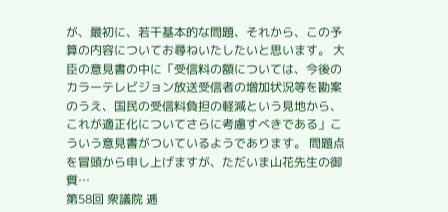が、最初に、若干基本的な問題、それから、この予算の内容についてお尋ねいたしたいと思います。 大臣の意見書の中に「受信料の額については、今後のカラーテレビジョン放送受信者の増加状況等を勘案のうえ、国民の受信料負担の軽減という見地から、これが適正化についてさらに考慮すべきである」こういう意見書がついているようであります。 問題点を冒頭から申し上げますが、ただいま山花先生の御質…
第58回 衆議院 逓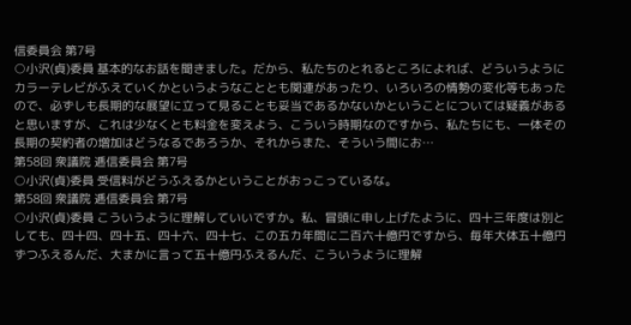信委員会 第7号
○小沢(貞)委員 基本的なお話を聞きました。だから、私たちのとれるところによれば、どういうようにカラーテレビがふえていくかというようなこととも関連があったり、いろいろの情勢の変化等もあったので、必ずしも長期的な展望に立って見ることも妥当であるかないかということについては疑義があると思いますが、これは少なくとも料金を変えよう、こういう時期なのですから、私たちにも、一体その長期の契約者の増加はどうなるであろうか、それからまた、そういう間にお…
第58回 衆議院 逓信委員会 第7号
○小沢(貞)委員 受信料がどうふえるかということがおっこっているな。
第58回 衆議院 逓信委員会 第7号
○小沢(貞)委員 こういうように理解していいですか。私、冒頭に申し上げたように、四十三年度は別としても、四十四、四十五、四十六、四十七、この五カ年間に二百六十億円ですから、毎年大体五十億円ずつふえるんだ、大まかに言って五十億円ふえるんだ、こういうように理解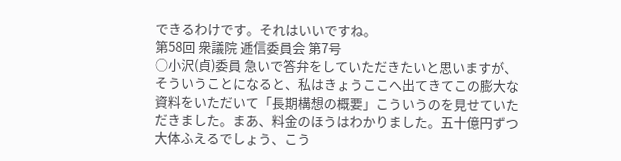できるわけです。それはいいですね。
第58回 衆議院 逓信委員会 第7号
○小沢(貞)委員 急いで答弁をしていただきたいと思いますが、そういうことになると、私はきょうここへ出てきてこの膨大な資料をいただいて「長期構想の概要」こういうのを見せていただきました。まあ、料金のほうはわかりました。五十億円ずつ大体ふえるでしょう、こう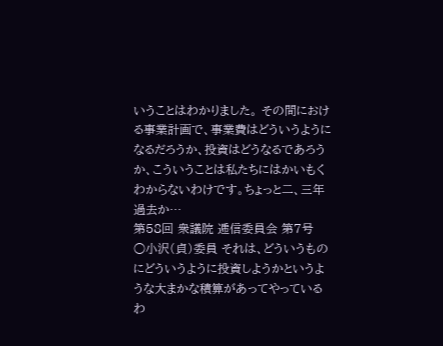いうことはわかりました。 その間における事業計画で、事業費はどういうようになるだろうか、投資はどうなるであろうか、こういうことは私たちにはかいもくわからないわけです。ちょっと二、三年過去か…
第58回 衆議院 逓信委員会 第7号
○小沢(貞)委員 それは、どういうものにどういうように投資しようかというような大まかな積算があってやっているわ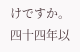けですか。四十四年以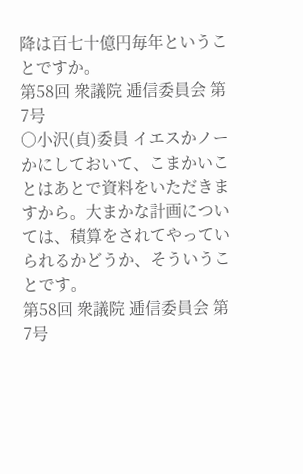降は百七十億円毎年ということですか。
第58回 衆議院 逓信委員会 第7号
○小沢(貞)委員 イエスかノーかにしておいて、こまかいことはあとで資料をいただきますから。大まかな計画については、積算をされてやっていられるかどうか、そういうことです。
第58回 衆議院 逓信委員会 第7号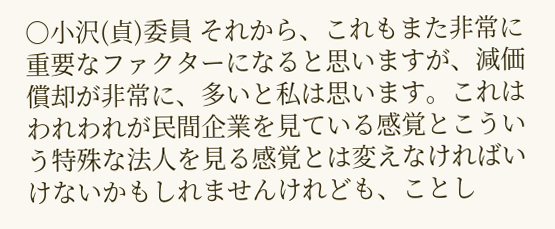○小沢(貞)委員 それから、これもまた非常に重要なファクターになると思いますが、減価償却が非常に、多いと私は思います。これはわれわれが民間企業を見ている感覚とこういう特殊な法人を見る感覚とは変えなければいけないかもしれませんけれども、ことし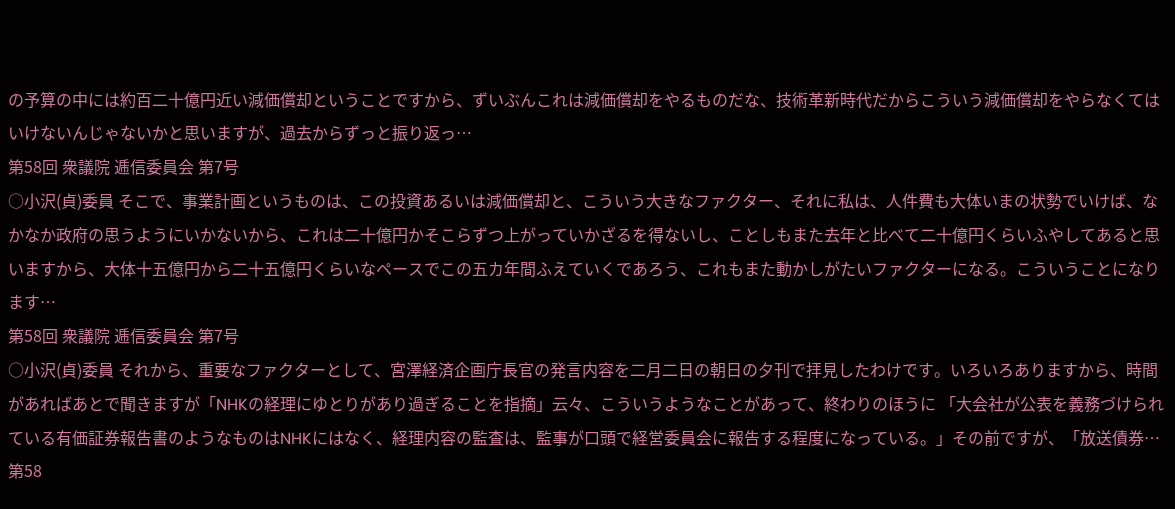の予算の中には約百二十億円近い減価償却ということですから、ずいぶんこれは減価償却をやるものだな、技術革新時代だからこういう減価償却をやらなくてはいけないんじゃないかと思いますが、過去からずっと振り返っ…
第58回 衆議院 逓信委員会 第7号
○小沢(貞)委員 そこで、事業計画というものは、この投資あるいは減価償却と、こういう大きなファクター、それに私は、人件費も大体いまの状勢でいけば、なかなか政府の思うようにいかないから、これは二十億円かそこらずつ上がっていかざるを得ないし、ことしもまた去年と比べて二十億円くらいふやしてあると思いますから、大体十五億円から二十五億円くらいなペースでこの五カ年間ふえていくであろう、これもまた動かしがたいファクターになる。こういうことになります…
第58回 衆議院 逓信委員会 第7号
○小沢(貞)委員 それから、重要なファクターとして、宮澤経済企画庁長官の発言内容を二月二日の朝日の夕刊で拝見したわけです。いろいろありますから、時間があればあとで聞きますが「NHKの経理にゆとりがあり過ぎることを指摘」云々、こういうようなことがあって、終わりのほうに 「大会社が公表を義務づけられている有価証券報告書のようなものはNHKにはなく、経理内容の監査は、監事が口頭で経営委員会に報告する程度になっている。」その前ですが、「放送債券…
第58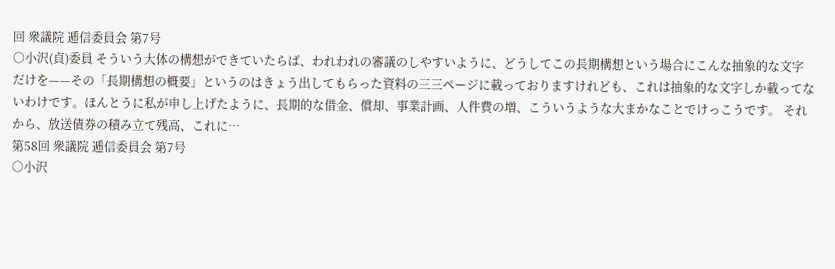回 衆議院 逓信委員会 第7号
○小沢(貞)委員 そういう大体の構想ができていたらば、われわれの審議のしやすいように、どうしてこの長期構想という場合にこんな抽象的な文字だけを——その「長期構想の概要」というのはきょう出してもらった資料の三三ページに載っておりますけれども、これは抽象的な文字しか載ってないわけです。ほんとうに私が申し上げたように、長期的な借金、償却、事業計画、人件費の増、こういうような大まかなことでけっこうです。 それから、放送債券の積み立て残高、これに…
第58回 衆議院 逓信委員会 第7号
○小沢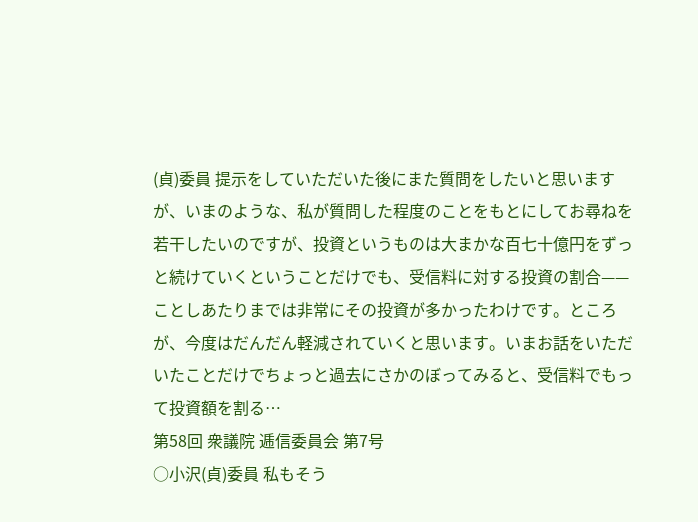(貞)委員 提示をしていただいた後にまた質問をしたいと思いますが、いまのような、私が質問した程度のことをもとにしてお尋ねを若干したいのですが、投資というものは大まかな百七十億円をずっと続けていくということだけでも、受信料に対する投資の割合——ことしあたりまでは非常にその投資が多かったわけです。ところが、今度はだんだん軽減されていくと思います。いまお話をいただいたことだけでちょっと過去にさかのぼってみると、受信料でもって投資額を割る…
第58回 衆議院 逓信委員会 第7号
○小沢(貞)委員 私もそう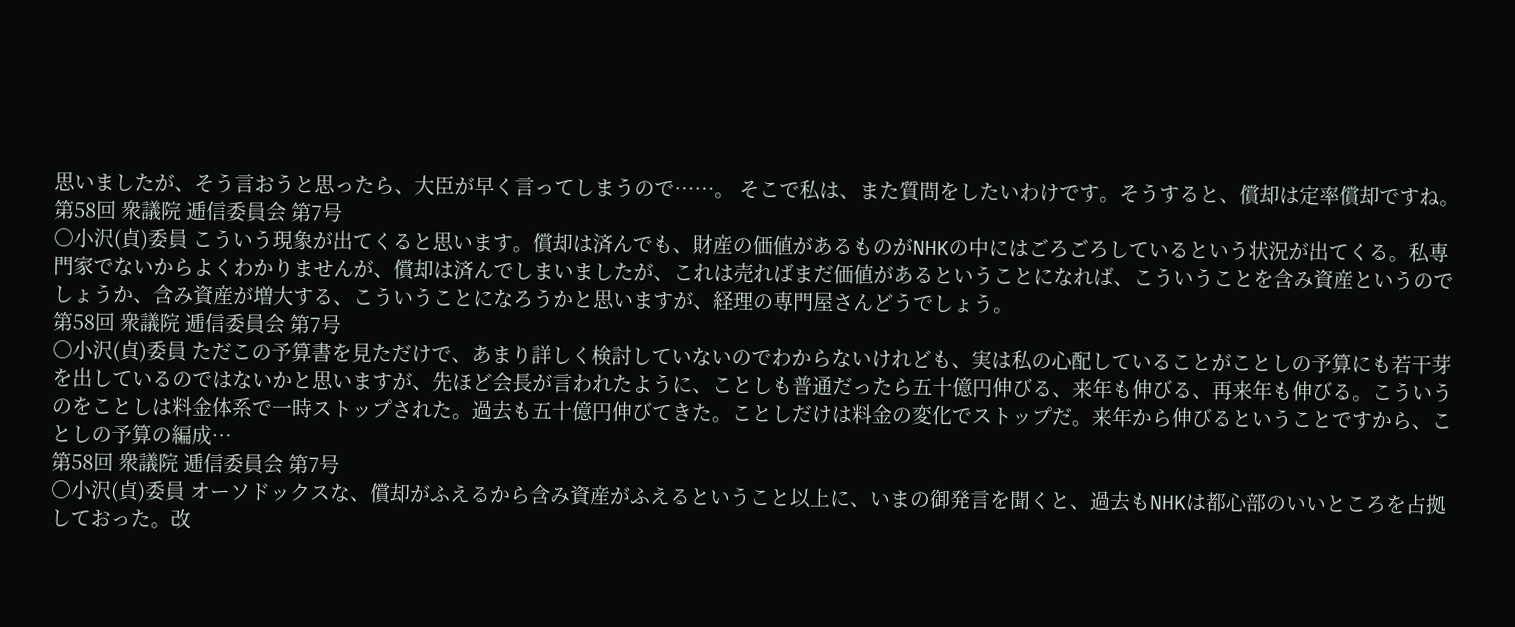思いましたが、そう言おうと思ったら、大臣が早く言ってしまうので……。 そこで私は、また質問をしたいわけです。そうすると、償却は定率償却ですね。
第58回 衆議院 逓信委員会 第7号
○小沢(貞)委員 こういう現象が出てくると思います。償却は済んでも、財産の価値があるものがNHKの中にはごろごろしているという状況が出てくる。私専門家でないからよくわかりませんが、償却は済んでしまいましたが、これは売ればまだ価値があるということになれば、こういうことを含み資産というのでしょうか、含み資産が増大する、こういうことになろうかと思いますが、経理の専門屋さんどうでしょう。
第58回 衆議院 逓信委員会 第7号
○小沢(貞)委員 ただこの予算書を見ただけで、あまり詳しく検討していないのでわからないけれども、実は私の心配していることがことしの予算にも若干芽を出しているのではないかと思いますが、先ほど会長が言われたように、ことしも普通だったら五十億円伸びる、来年も伸びる、再来年も伸びる。こういうのをことしは料金体系で一時ストップされた。過去も五十億円伸びてきた。ことしだけは料金の変化でストップだ。来年から伸びるということですから、ことしの予算の編成…
第58回 衆議院 逓信委員会 第7号
○小沢(貞)委員 オーソドックスな、償却がふえるから含み資産がふえるということ以上に、いまの御発言を聞くと、過去もNHKは都心部のいいところを占拠しておった。改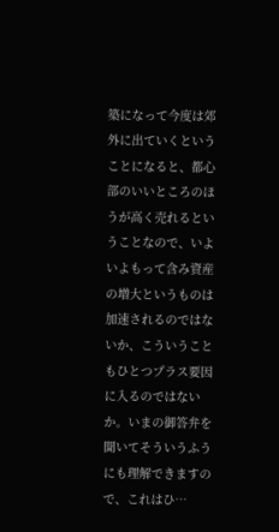築になって今度は郊外に出ていくということになると、都心部のいいところのほうが高く売れるということなので、いよいよもって含み資産の増大というものは加速されるのではないか、こういうこともひとつプラス要因に入るのではないか。いまの御答弁を聞いてそういうふうにも理解できますので、これはひ…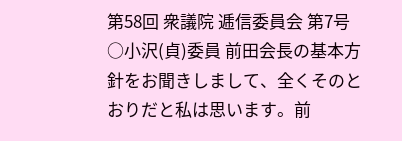第58回 衆議院 逓信委員会 第7号
○小沢(貞)委員 前田会長の基本方針をお聞きしまして、全くそのとおりだと私は思います。前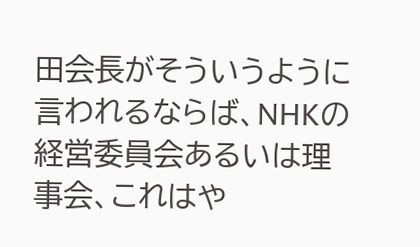田会長がそういうように言われるならば、NHKの経営委員会あるいは理事会、これはや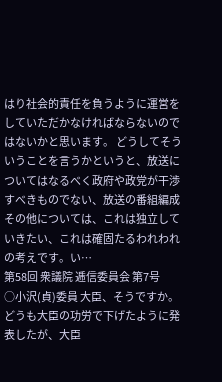はり社会的責任を負うように運営をしていただかなければならないのではないかと思います。 どうしてそういうことを言うかというと、放送についてはなるべく政府や政党が干渉すべきものでない、放送の番組編成その他については、これは独立していきたい、これは確固たるわれわれの考えです。い…
第58回 衆議院 逓信委員会 第7号
○小沢(貞)委員 大臣、そうですか。どうも大臣の功労で下げたように発表したが、大臣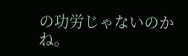の功労じゃないのかね。